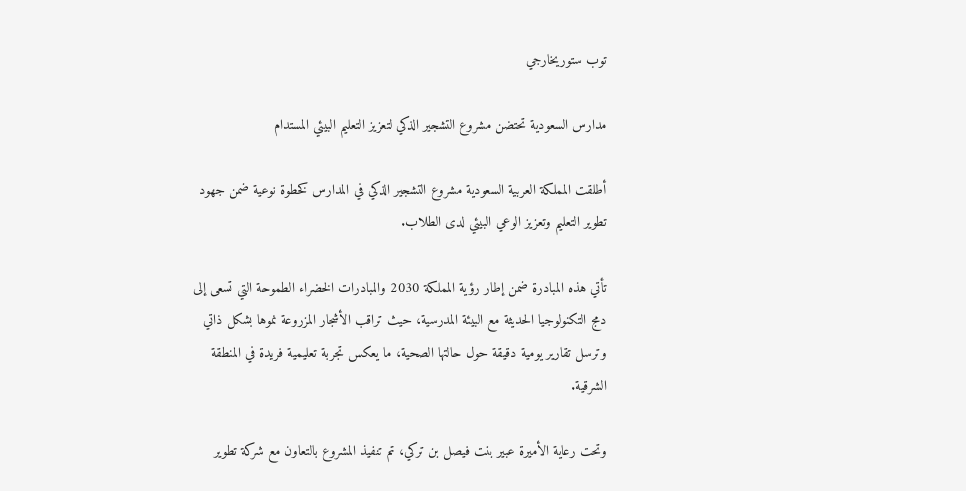توب ستوريخارجي

مدارس السعودية تحتضن مشروع التشجير الذكي لتعزيز التعليم البيئي المستدام

أطلقت المملكة العربية السعودية مشروع التشجير الذكي في المدارس كخطوة نوعية ضمن جهود تطوير التعليم وتعزيز الوعي البيئي لدى الطلاب.

تأتي هذه المبادرة ضمن إطار رؤية المملكة 2030 والمبادرات الخضراء الطموحة التي تسعى إلى دمج التكنولوجيا الحديثة مع البيئة المدرسية، حيث تراقب الأشجار المزروعة نموها بشكل ذاتي وترسل تقارير يومية دقيقة حول حالتها الصحية، ما يعكس تجربة تعليمية فريدة في المنطقة الشرقية.

وتحت رعاية الأميرة عبير بنت فيصل بن تركي، تم تنفيذ المشروع بالتعاون مع شركة تطوير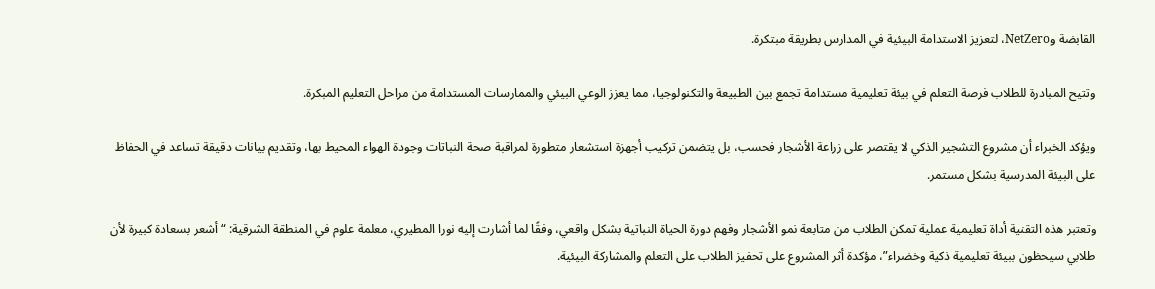القابضة وNetZero، لتعزيز الاستدامة البيئية في المدارس بطريقة مبتكرة.

وتتيح المبادرة للطلاب فرصة التعلم في بيئة تعليمية مستدامة تجمع بين الطبيعة والتكنولوجيا، مما يعزز الوعي البيئي والممارسات المستدامة من مراحل التعليم المبكرة.

ويؤكد الخبراء أن مشروع التشجير الذكي لا يقتصر على زراعة الأشجار فحسب، بل يتضمن تركيب أجهزة استشعار متطورة لمراقبة صحة النباتات وجودة الهواء المحيط بها، وتقديم بيانات دقيقة تساعد في الحفاظ على البيئة المدرسية بشكل مستمر.

وتعتبر هذه التقنية أداة تعليمية عملية تمكن الطلاب من متابعة نمو الأشجار وفهم دورة الحياة النباتية بشكل واقعي، وفقًا لما أشارت إليه نورا المطيري، معلمة علوم في المنطقة الشرقية: “أشعر بسعادة كبيرة لأن طلابي سيحظون ببيئة تعليمية ذكية وخضراء”، مؤكدة أثر المشروع على تحفيز الطلاب على التعلم والمشاركة البيئية.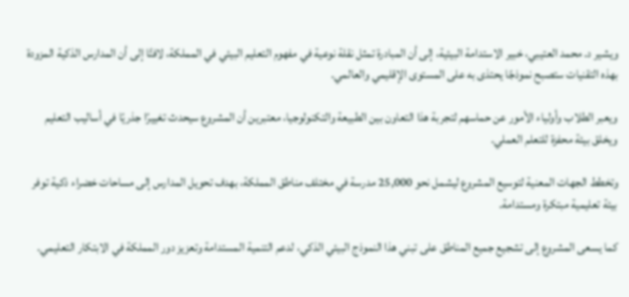ويشير د. محمد العتيبي، خبير الاستدامة البيئية، إلى أن المبادرة تمثل نقلة نوعية في مفهوم التعليم البيئي في المملكة، لافتًا إلى أن المدارس الذكية المزودة بهذه التقنيات ستصبح نموذجًا يحتذى به على المستوى الإقليمي والعالمي.

ويعبر الطلاب وأولياء الأمور عن حماسهم لتجربة هذا التعاون بين الطبيعة والتكنولوجيا، معتبرين أن المشروع سيحدث تغييرًا جذريًا في أساليب التعليم ويخلق بيئة محفزة للتعلم العملي.

وتخطط الجهات المعنية لتوسيع المشروع ليشمل نحو 25,000 مدرسة في مختلف مناطق المملكة، بهدف تحويل المدارس إلى مساحات خضراء ذكية توفر بيئة تعليمية مبتكرة ومستدامة.

كما يسعى المشروع إلى تشجيع جميع المناطق على تبني هذا النموذج البيئي الذكي، لدعم التنمية المستدامة وتعزيز دور المملكة في الابتكار التعليمي.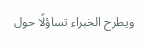ويطرح الخبراء تساؤلًا حول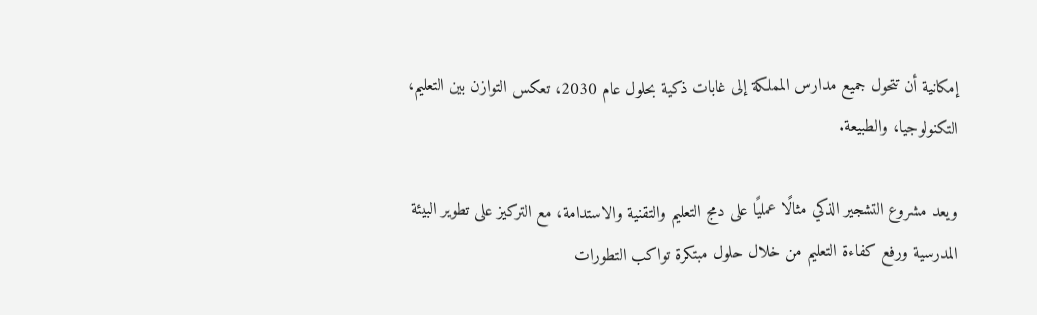إمكانية أن تتحول جميع مدارس المملكة إلى غابات ذكية بحلول عام 2030، تعكس التوازن بين التعليم، التكنولوجيا، والطبيعة.

ويعد مشروع التشجير الذكي مثالًا عمليًا على دمج التعليم والتقنية والاستدامة، مع التركيز على تطوير البيئة المدرسية ورفع كفاءة التعليم من خلال حلول مبتكرة تواكب التطورات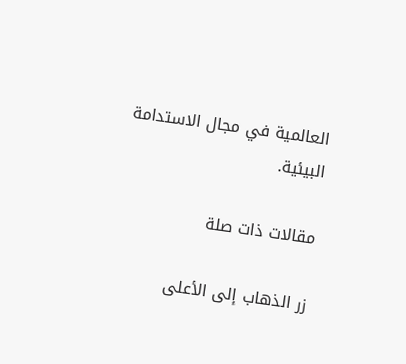العالمية في مجال الاستدامة البيئية.

مقالات ذات صلة

زر الذهاب إلى الأعلى